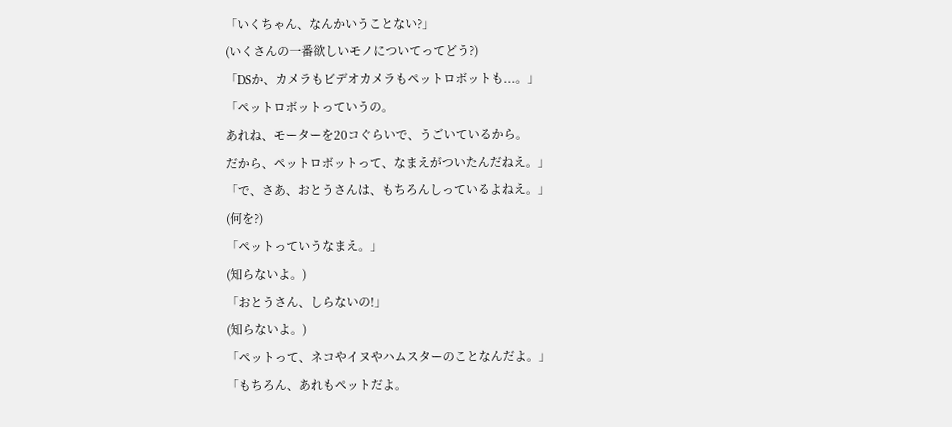「いくちゃん、なんかいうことない?」
(いくさんの一番欲しいモノについてってどう?)
「DSか、カメラもビデオカメラもペットロボットも...。」
「ペットロボットっていうの。
あれね、モーターを20コぐらいで、うごいているから。
だから、ペットロボットって、なまえがついたんだねえ。」
「で、さあ、おとうさんは、もちろんしっているよねえ。」
(何を?)
「ペットっていうなまえ。」
(知らないよ。)
「おとうさん、しらないの!」
(知らないよ。)
「ペットって、ネコやイヌやハムスターのことなんだよ。」
「もちろん、あれもペットだよ。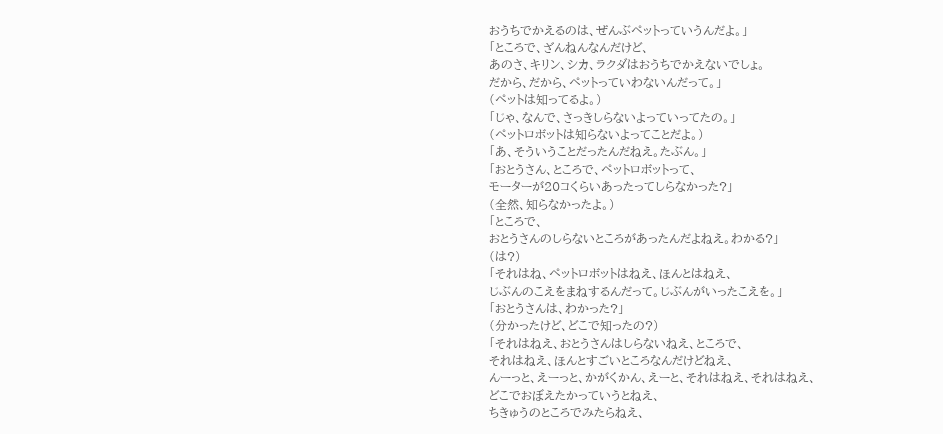おうちでかえるのは、ぜんぶペットっていうんだよ。」
「ところで、ざんねんなんだけど、
あのさ、キリン、シカ、ラクダはおうちでかえないでしょ。
だから、だから、ペットっていわないんだって。」
(ペットは知ってるよ。)
「じゃ、なんで、さっきしらないよっていってたの。」
(ペットロボットは知らないよってことだよ。)
「あ、そういうことだったんだねえ。たぶん。」
「おとうさん、ところで、ペットロボットって、
モーターが20コくらいあったってしらなかった?」
(全然、知らなかったよ。)
「ところで、
おとうさんのしらないところがあったんだよねえ。わかる?」
(は?)
「それはね、ペットロボットはねえ、ほんとはねえ、
じぶんのこえをまねするんだって。じぶんがいったこえを。」
「おとうさんは、わかった?」
(分かったけど、どこで知ったの?)
「それはねえ、おとうさんはしらないねえ、ところで、
それはねえ、ほんとすごいところなんだけどねえ、
んーっと、えーっと、かがくかん、えーと、それはねえ、それはねえ、
どこでおぼえたかっていうとねえ、
ちきゅうのところでみたらねえ、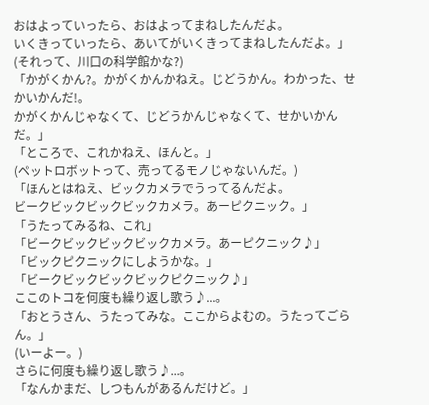おはよっていったら、おはよってまねしたんだよ。
いくきっていったら、あいてがいくきってまねしたんだよ。」
(それって、川口の科学館かな?)
「かがくかん?。かがくかんかねえ。じどうかん。わかった、せかいかんだ!。
かがくかんじゃなくて、じどうかんじゃなくて、せかいかんだ。」
「ところで、これかねえ、ほんと。」
(ペットロボットって、売ってるモノじゃないんだ。)
「ほんとはねえ、ビックカメラでうってるんだよ。
ビークビックビックビックカメラ。あーピクニック。」
「うたってみるね、これ」
「ビークビックビックビックカメラ。あーピクニック♪」
「ビックピクニックにしようかな。」
「ビークビックビックビックピクニック♪」
ここのトコを何度も繰り返し歌う♪...。
「おとうさん、うたってみな。ここからよむの。うたってごらん。」
(いーよー。)
さらに何度も繰り返し歌う♪...。
「なんかまだ、しつもんがあるんだけど。」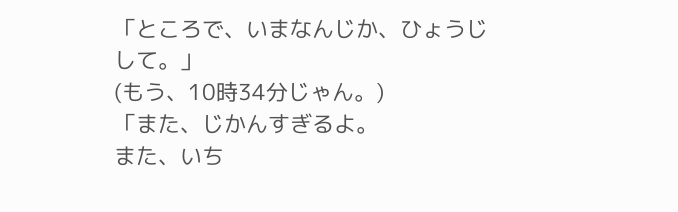「ところで、いまなんじか、ひょうじして。」
(もう、10時34分じゃん。)
「また、じかんすぎるよ。
また、いち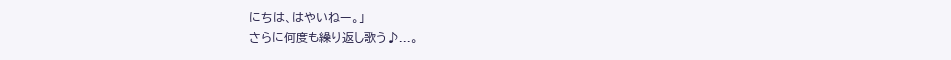にちは、はやいねー。」
さらに何度も繰り返し歌う♪...。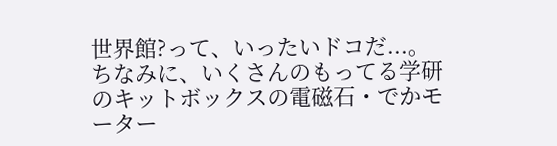世界館?って、いったいドコだ...。
ちなみに、いくさんのもってる学研のキットボックスの電磁石・でかモーター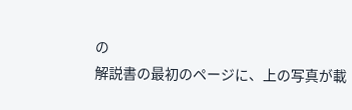の
解説書の最初のページに、上の写真が載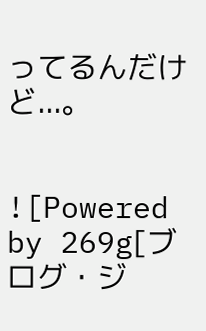ってるんだけど...。


![Powered by 269g[ブログ・ジ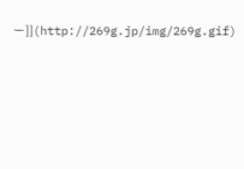ー]](http://269g.jp/img/269g.gif)